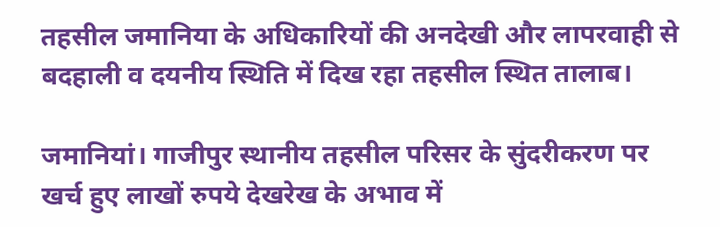तहसील जमानिया के अधिकारियों की अनदेखी और लापरवाही से बदहाली व दयनीय स्थिति में दिख रहा तहसील स्थित तालाब।

जमानियां। गाजीपुर स्थानीय तहसील परिसर के सुंदरीकरण पर खर्च हुए लाखों रुपये देखरेख के अभाव में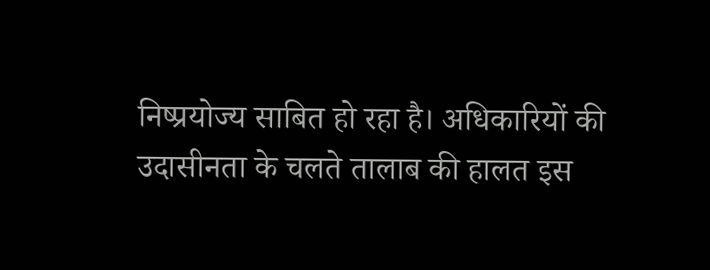निष्प्रयोज्य साबित हो रहा है। अधिकारियों की उदासीनता के चलते तालाब की हालत इस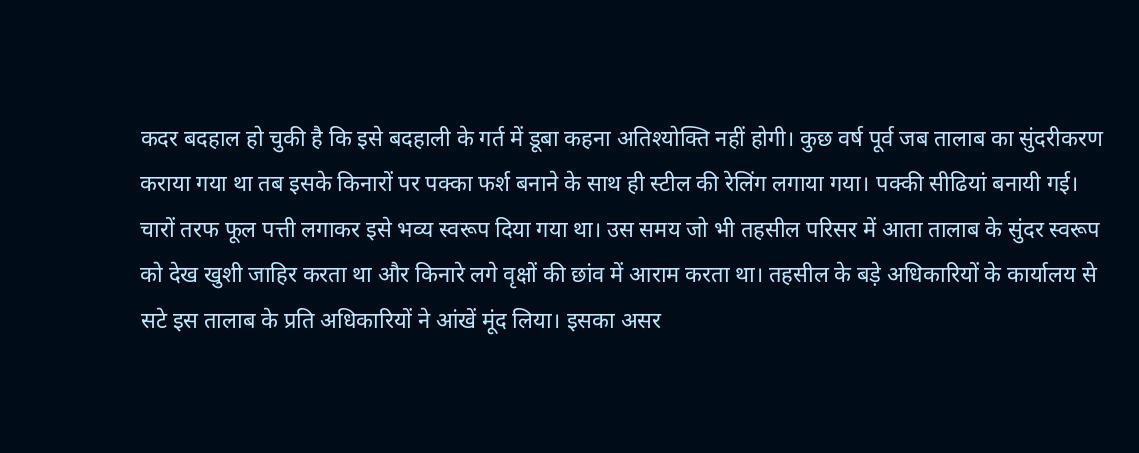कदर बदहाल हो चुकी है कि इसे बदहाली के गर्त में डूबा कहना अतिश्योक्ति नहीं होगी। कुछ वर्ष पूर्व जब तालाब का सुंदरीकरण कराया गया था तब इसके किनारों पर पक्का फर्श बनाने के साथ ही स्टील की रेलिंग लगाया गया। पक्की सीढियां बनायी गई। चारों तरफ फूल पत्ती लगाकर इसे भव्य स्वरूप दिया गया था। उस समय जो भी तहसील परिसर में आता तालाब के सुंदर स्वरूप को देख खुशी जाहिर करता था और किनारे लगे वृक्षों की छांव में आराम करता था। तहसील के बड़े अधिकारियों के कार्यालय से सटे इस तालाब के प्रति अधिकारियों ने आंखें मूंद लिया। इसका असर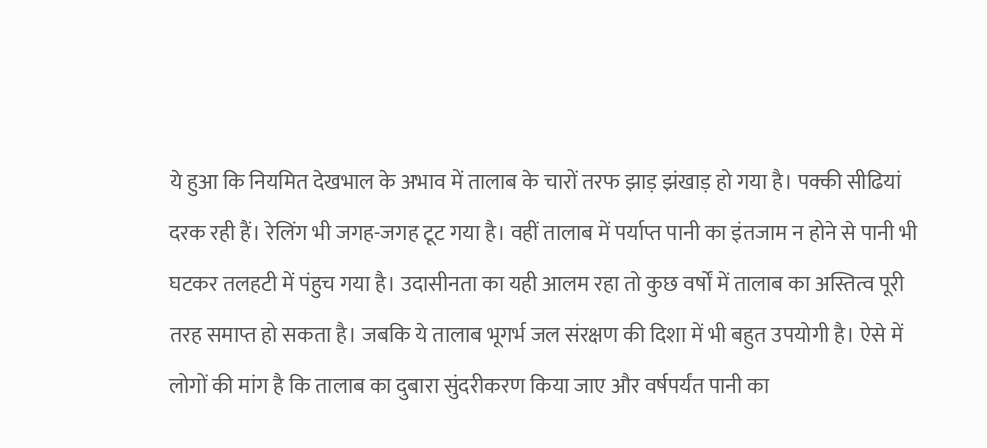ये हुआ कि नियमित देखभाल के अभाव में तालाब के चारों तरफ झाड़ झंखाड़ हो गया है। पक्की सीढियां दरक रही हैं। रेलिंग भी जगह-जगह टूट गया है। वहीं तालाब में पर्याप्त पानी का इंतजाम न होने से पानी भी घटकर तलहटी में पंहुच गया है। उदासीनता का यही आलम रहा तो कुछ वर्षों में तालाब का अस्तित्व पूरी तरह समाप्त हो सकता है। जबकि ये तालाब भूगर्भ जल संरक्षण की दिशा में भी बहुत उपयोगी है। ऐसे में लोगों की मांग है कि तालाब का दुबारा सुंदरीकरण किया जाए और वर्षपर्यंत पानी का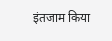इंतजाम किया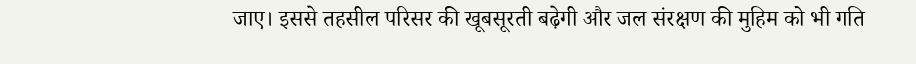जाए। इससे तहसील परिसर की खूबसूरती बढ़ेगी और जल संरक्षण की मुहिम को भी गति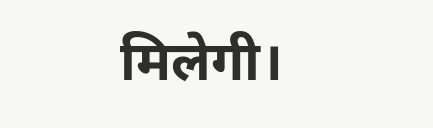मिलेगी।